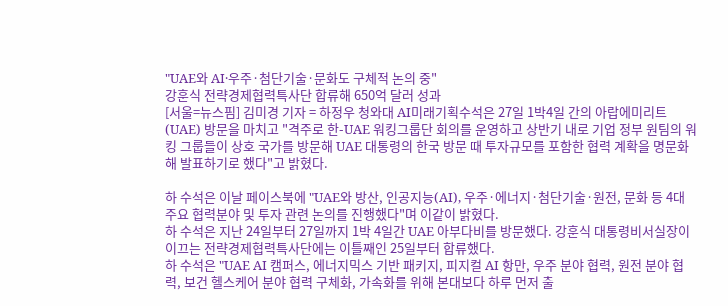"UAE와 AI·우주·첨단기술·문화도 구체적 논의 중"
강훈식 전략경제협력특사단 합류해 650억 달러 성과
[서울=뉴스핌] 김미경 기자 = 하정우 청와대 AI미래기획수석은 27일 1박4일 간의 아랍에미리트(UAE) 방문을 마치고 "격주로 한-UAE 워킹그룹단 회의를 운영하고 상반기 내로 기업 정부 원팀의 워킹 그룹들이 상호 국가를 방문해 UAE 대통령의 한국 방문 때 투자규모를 포함한 협력 계확을 명문화해 발표하기로 했다"고 밝혔다.

하 수석은 이날 페이스북에 "UAE와 방산, 인공지능(AI), 우주·에너지·첨단기술·원전, 문화 등 4대 주요 협력분야 및 투자 관련 논의를 진행했다"며 이같이 밝혔다.
하 수석은 지난 24일부터 27일까지 1박 4일간 UAE 아부다비를 방문했다. 강훈식 대통령비서실장이 이끄는 전략경제협력특사단에는 이틀째인 25일부터 합류했다.
하 수석은 "UAE AI 캠퍼스, 에너지믹스 기반 패키지, 피지컬 AI 항만, 우주 분야 협력, 원전 분야 협력, 보건 헬스케어 분야 협력 구체화, 가속화를 위해 본대보다 하루 먼저 출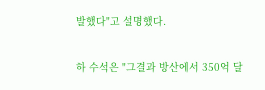발했다"고 설명했다.

하 수석은 "그결과 방산에서 350억 달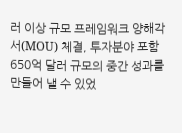러 이상 규모 프레임워크 양해각서(MOU) 체결, 투자분야 포함 650억 달러 규모의 중간 성과를 만들어 낼 수 있었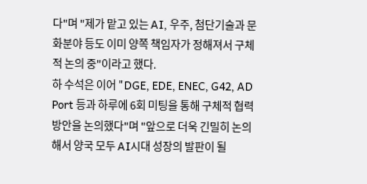다"며 "제가 맡고 있는 AI, 우주, 첨단기술과 문화분야 등도 이미 양쪽 책임자가 정해져서 구체적 논의 중"이라고 했다.
하 수석은 이어 "DGE, EDE, ENEC, G42, AD Port 등과 하루에 6회 미팅을 통해 구체적 협력 방안을 논의했다"며 "앞으로 더욱 긴밀히 논의해서 양국 모두 AI시대 성장의 발판이 될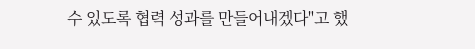수 있도록 협력 성과를 만들어내겠다"고 했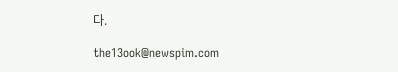다.

the13ook@newspim.com